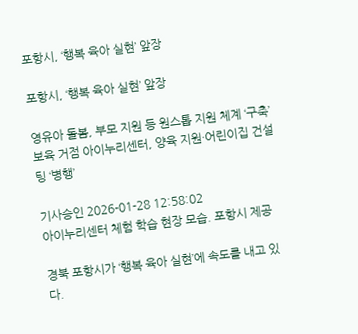포항시, ‘행복 육아 실현’ 앞장

포항시, ‘행복 육아 실현’ 앞장

영유아 돌봄, 부모 지원 등 원스톱 지원 체계 ‘구축’
보육 거점 아이누리센터, 양육 지원·어린이집 건설팅 ‘병행’

기사승인 2026-01-28 12:58:02
아이누리센터 체험 학습 현장 모습. 포항시 제공

경북 포항시가 ‘행복 육아 실현’에 속도를 내고 있다.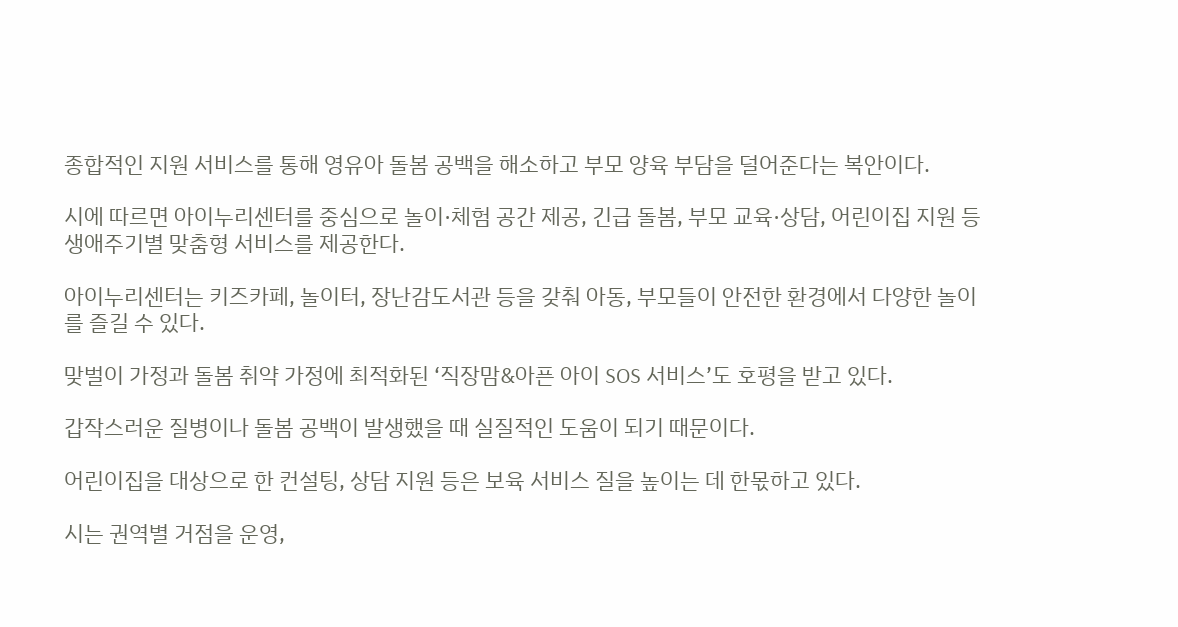종합적인 지원 서비스를 통해 영유아 돌봄 공백을 해소하고 부모 양육 부담을 덜어준다는 복안이다.

시에 따르면 아이누리센터를 중심으로 놀이·체험 공간 제공, 긴급 돌봄, 부모 교육·상담, 어린이집 지원 등 생애주기별 맞춤형 서비스를 제공한다.

아이누리센터는 키즈카페, 놀이터, 장난감도서관 등을 갖춰 아동, 부모들이 안전한 환경에서 다양한 놀이를 즐길 수 있다.

맞벌이 가정과 돌봄 취약 가정에 최적화된 ‘직장맘&아픈 아이 SOS 서비스’도 호평을 받고 있다.

갑작스러운 질병이나 돌봄 공백이 발생했을 때 실질적인 도움이 되기 때문이다.

어린이집을 대상으로 한 컨설팅, 상담 지원 등은 보육 서비스 질을 높이는 데 한몫하고 있다.

시는 권역별 거점을 운영,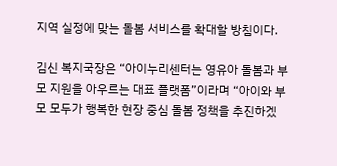지역 실정에 맞는 돌봄 서비스를 확대할 방침이다.

김신 복지국장은 “아이누리센터는 영유아 돌봄과 부모 지원을 아우르는 대표 플랫폼”이라며 “아이와 부모 모두가 행복한 현장 중심 돌봄 정책을 추진하겠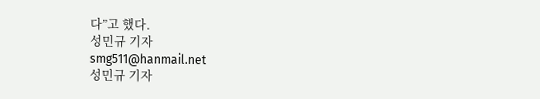다”고 했다.
성민규 기자
smg511@hanmail.net
성민규 기자